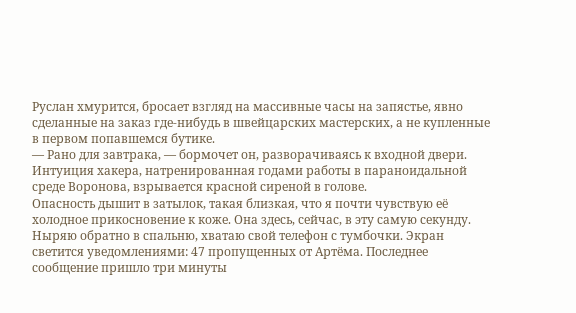Руслан хмурится, бросает взгляд на массивные часы на запястье, явно сделанные на заказ где-нибудь в швейцарских мастерских, а не купленные в первом попавшемся бутике.
— Рано для завтрака, — бормочет он, разворачиваясь к входной двери.
Интуиция хакера, натренированная годами работы в параноидальной среде Воронова, взрывается красной сиреной в голове.
Опасность дышит в затылок, такая близкая, что я почти чувствую её холодное прикосновение к коже. Она здесь, сейчас, в эту самую секунду.
Ныряю обратно в спальню, хватаю свой телефон с тумбочки. Экран светится уведомлениями: 47 пропущенных от Артёма. Последнее сообщение пришло три минуты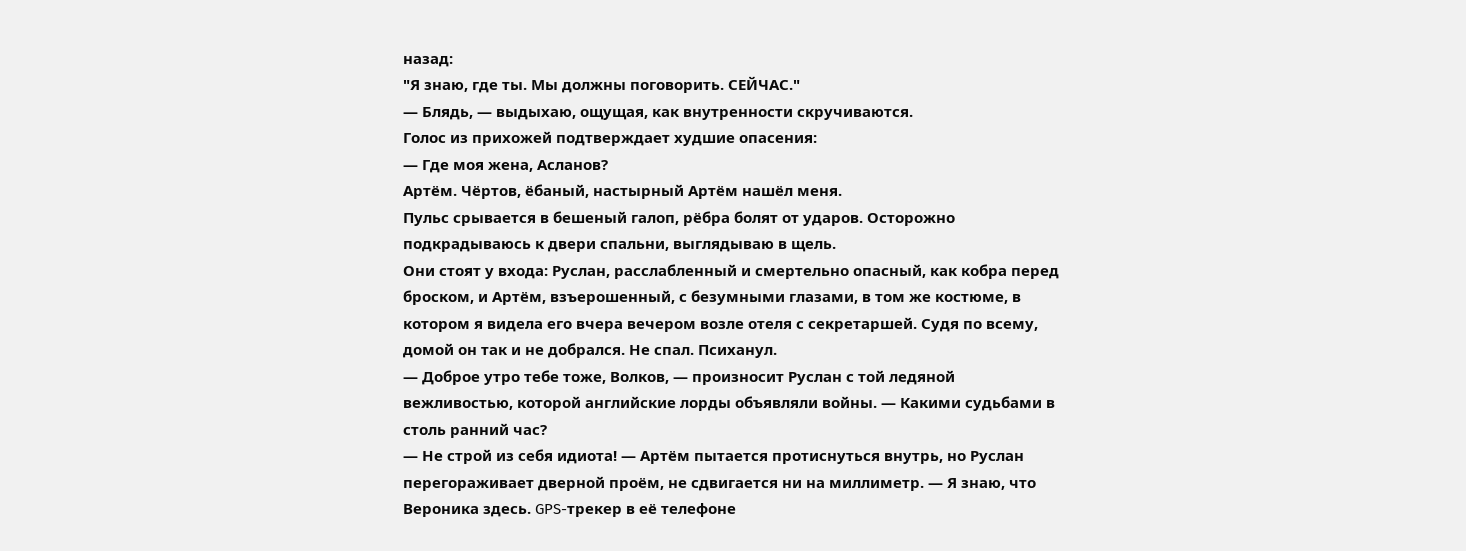назад:
"Я знаю, где ты. Мы должны поговорить. СЕЙЧАС."
— Блядь, — выдыхаю, ощущая, как внутренности скручиваются.
Голос из прихожей подтверждает худшие опасения:
— Где моя жена, Асланов?
Артём. Чёртов, ёбаный, настырный Артём нашёл меня.
Пульс срывается в бешеный галоп, рёбра болят от ударов. Осторожно подкрадываюсь к двери спальни, выглядываю в щель.
Они стоят у входа: Руслан, расслабленный и смертельно опасный, как кобра перед броском, и Артём, взъерошенный, с безумными глазами, в том же костюме, в котором я видела его вчера вечером возле отеля с секретаршей. Судя по всему, домой он так и не добрался. Не спал. Психанул.
— Доброе утро тебе тоже, Волков, — произносит Руслан с той ледяной вежливостью, которой английские лорды объявляли войны. — Какими судьбами в столь ранний час?
— Не строй из себя идиота! — Артём пытается протиснуться внутрь, но Руслан перегораживает дверной проём, не сдвигается ни на миллиметр. — Я знаю, что Вероника здесь. GPS-трекер в её телефоне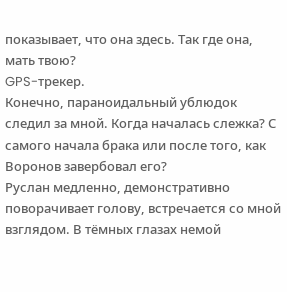показывает, что она здесь. Так где она, мать твою?
GPS-трекер.
Конечно, параноидальный ублюдок следил за мной. Когда началась слежка? С самого начала брака или после того, как Воронов завербовал его?
Руслан медленно, демонстративно поворачивает голову, встречается со мной взглядом. В тёмных глазах немой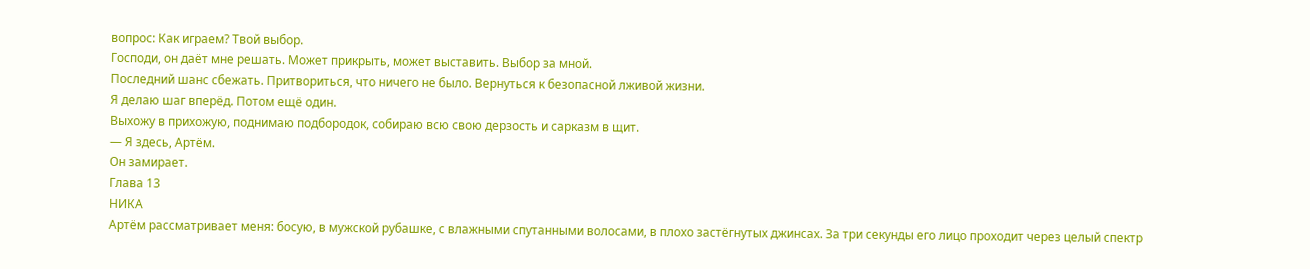вопрос: Как играем? Твой выбор.
Господи, он даёт мне решать. Может прикрыть, может выставить. Выбор за мной.
Последний шанс сбежать. Притвориться, что ничего не было. Вернуться к безопасной лживой жизни.
Я делаю шаг вперёд. Потом ещё один.
Выхожу в прихожую, поднимаю подбородок, собираю всю свою дерзость и сарказм в щит.
— Я здесь, Артём.
Он замирает.
Глава 13
НИКА
Артём рассматривает меня: босую, в мужской рубашке, с влажными спутанными волосами, в плохо застёгнутых джинсах. За три секунды его лицо проходит через целый спектр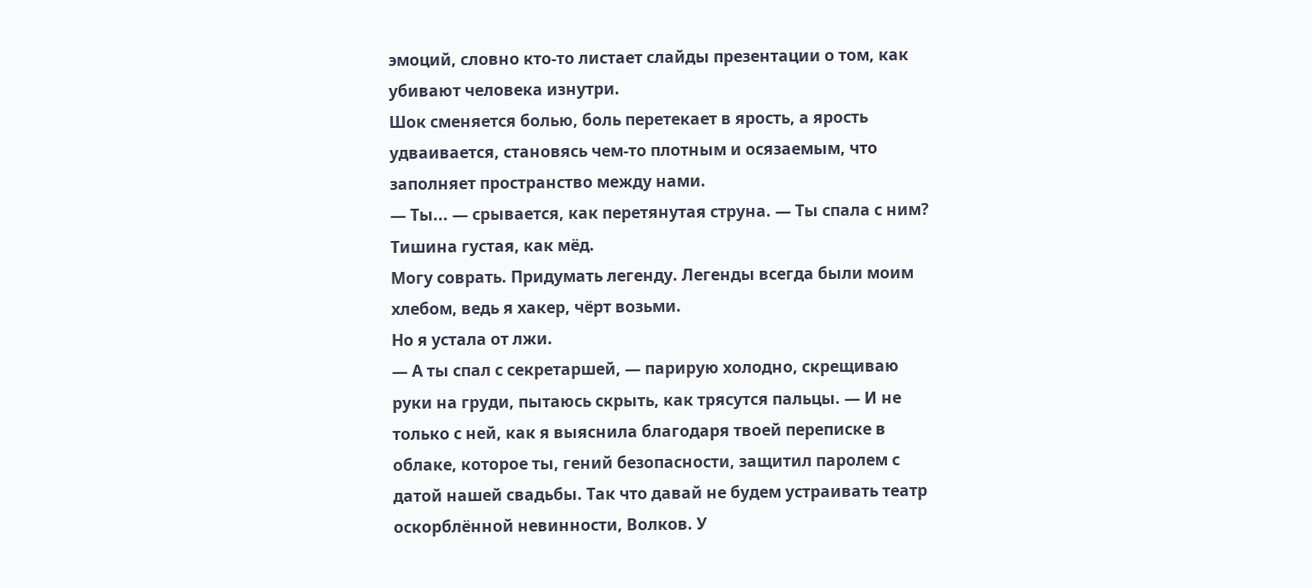эмоций, словно кто-то листает слайды презентации о том, как убивают человека изнутри.
Шок сменяется болью, боль перетекает в ярость, а ярость удваивается, становясь чем-то плотным и осязаемым, что заполняет пространство между нами.
— Ты... — срывается, как перетянутая струна. — Ты спала с ним?
Тишина густая, как мёд.
Могу соврать. Придумать легенду. Легенды всегда были моим хлебом, ведь я хакер, чёрт возьми.
Но я устала от лжи.
— А ты спал с секретаршей, — парирую холодно, скрещиваю руки на груди, пытаюсь скрыть, как трясутся пальцы. — И не только с ней, как я выяснила благодаря твоей переписке в облаке, которое ты, гений безопасности, защитил паролем с датой нашей свадьбы. Так что давай не будем устраивать театр оскорблённой невинности, Волков. У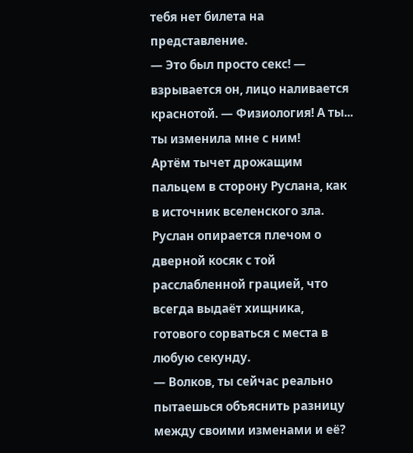тебя нет билета на представление.
— Это был просто секс! — взрывается он, лицо наливается краснотой. — Физиология! А ты... ты изменила мне с ним!
Артём тычет дрожащим пальцем в сторону Руслана, как в источник вселенского зла.
Руслан опирается плечом о дверной косяк с той расслабленной грацией, что всегда выдаёт хищника, готового сорваться с места в любую секунду.
— Волков, ты сейчас реально пытаешься объяснить разницу между своими изменами и её?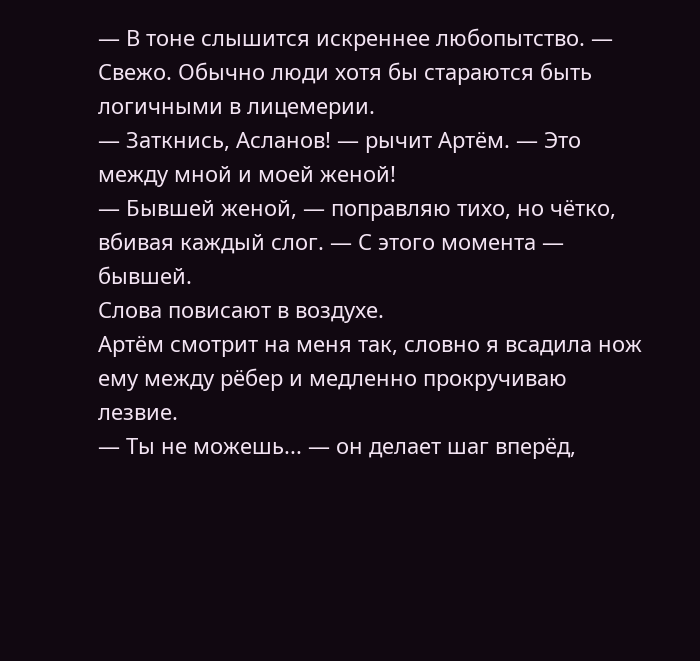— В тоне слышится искреннее любопытство. — Свежо. Обычно люди хотя бы стараются быть логичными в лицемерии.
— Заткнись, Асланов! — рычит Артём. — Это между мной и моей женой!
— Бывшей женой, — поправляю тихо, но чётко, вбивая каждый слог. — С этого момента — бывшей.
Слова повисают в воздухе.
Артём смотрит на меня так, словно я всадила нож ему между рёбер и медленно прокручиваю лезвие.
— Ты не можешь... — он делает шаг вперёд,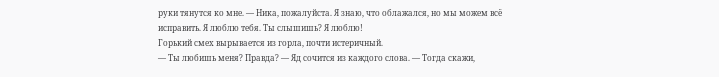руки тянутся ко мне. — Ника, пожалуйста. Я знаю, что облажался, но мы можем всё исправить. Я люблю тебя. Ты слышишь? Я люблю!
Горький смех вырывается из горла, почти истеричный.
— Ты любишь меня? Правда? — Яд сочится из каждого слова. — Тогда скажи,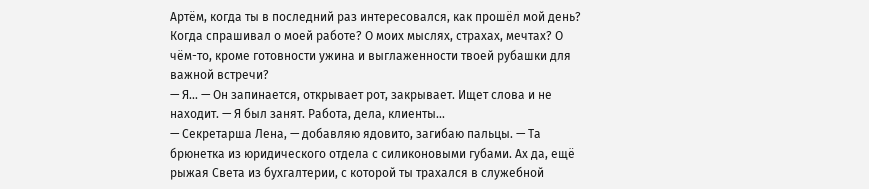Артём, когда ты в последний раз интересовался, как прошёл мой день? Когда спрашивал о моей работе? О моих мыслях, страхах, мечтах? О чём-то, кроме готовности ужина и выглаженности твоей рубашки для важной встречи?
— Я... — Он запинается, открывает рот, закрывает. Ищет слова и не находит. — Я был занят. Работа, дела, клиенты...
— Секретарша Лена, — добавляю ядовито, загибаю пальцы. — Та брюнетка из юридического отдела с силиконовыми губами. Ах да, ещё рыжая Света из бухгалтерии, с которой ты трахался в служебной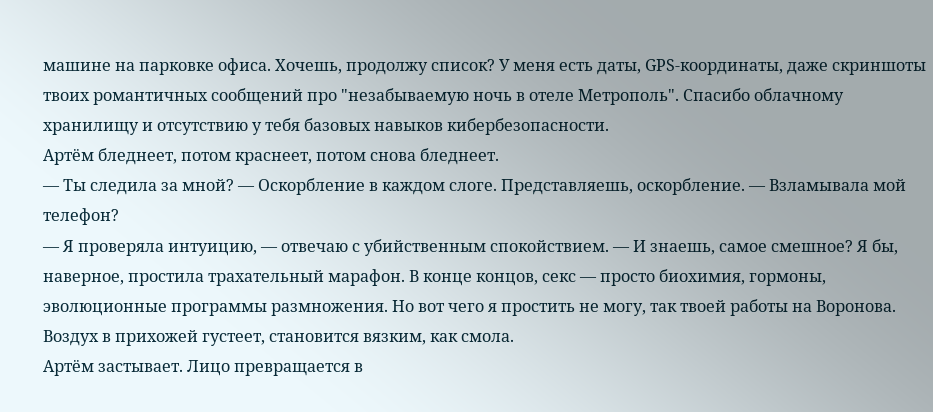машине на парковке офиса. Хочешь, продолжу список? У меня есть даты, GPS-координаты, даже скриншоты твоих романтичных сообщений про "незабываемую ночь в отеле Метрополь". Спасибо облачному хранилищу и отсутствию у тебя базовых навыков кибербезопасности.
Артём бледнеет, потом краснеет, потом снова бледнеет.
— Ты следила за мной? — Оскорбление в каждом слоге. Представляешь, оскорбление. — Взламывала мой телефон?
— Я проверяла интуицию, — отвечаю с убийственным спокойствием. — И знаешь, самое смешное? Я бы, наверное, простила трахательный марафон. В конце концов, секс — просто биохимия, гормоны, эволюционные программы размножения. Но вот чего я простить не могу, так твоей работы на Воронова.
Воздух в прихожей густеет, становится вязким, как смола.
Артём застывает. Лицо превращается в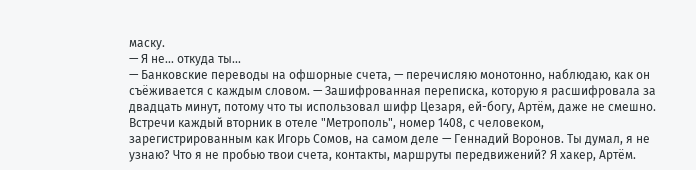маску.
— Я не... откуда ты...
— Банковские переводы на офшорные счета, — перечисляю монотонно, наблюдаю, как он съёживается с каждым словом. — Зашифрованная переписка, которую я расшифровала за двадцать минут, потому что ты использовал шифр Цезаря, ей-богу, Артём, даже не смешно. Встречи каждый вторник в отеле "Метрополь", номер 1408, с человеком, зарегистрированным как Игорь Сомов, на самом деле — Геннадий Воронов. Ты думал, я не узнаю? Что я не пробью твои счета, контакты, маршруты передвижений? Я хакер, Артём.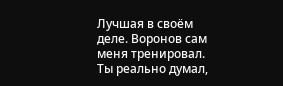Лучшая в своём деле. Воронов сам меня тренировал. Ты реально думал,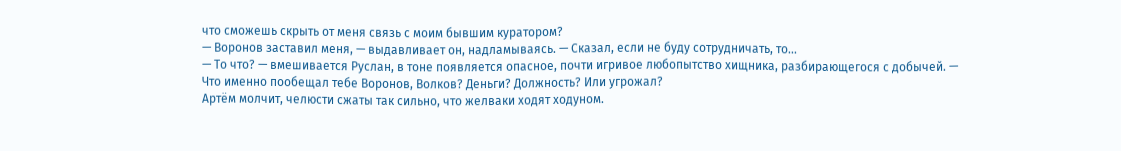что сможешь скрыть от меня связь с моим бывшим куратором?
— Воронов заставил меня, — выдавливает он, надламываясь. — Сказал, если не буду сотрудничать, то...
— То что? — вмешивается Руслан, в тоне появляется опасное, почти игривое любопытство хищника, разбирающегося с добычей. — Что именно пообещал тебе Воронов, Волков? Деньги? Должность? Или угрожал?
Артём молчит, челюсти сжаты так сильно, что желваки ходят ходуном.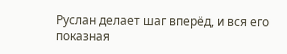Руслан делает шаг вперёд, и вся его показная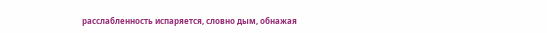расслабленность испаряется, словно дым, обнажая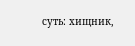суть: хищник,